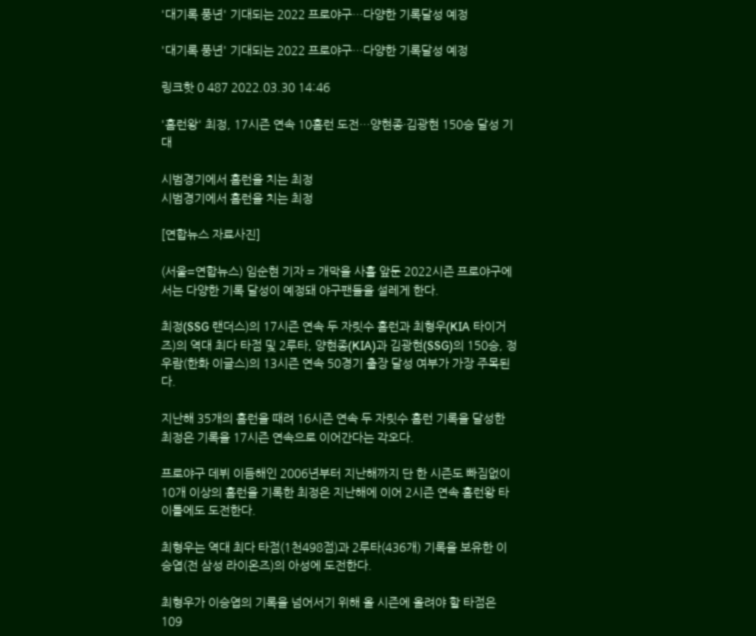'대기록 풍년' 기대되는 2022 프로야구…다양한 기록달성 예정

'대기록 풍년' 기대되는 2022 프로야구…다양한 기록달성 예정

링크핫 0 487 2022.03.30 14:46

'홈런왕' 최정, 17시즌 연속 10홈런 도전…양현종·김광현 150승 달성 기대

시범경기에서 홈런을 치는 최정
시범경기에서 홈런을 치는 최정

[연합뉴스 자료사진]

(서울=연합뉴스) 임순현 기자 = 개막을 사흘 앞둔 2022시즌 프로야구에서는 다양한 기록 달성이 예정돼 야구팬들을 설레게 한다.

최정(SSG 랜더스)의 17시즌 연속 두 자릿수 홈런과 최형우(KIA 타이거즈)의 역대 최다 타점 및 2루타, 양현종(KIA)과 김광현(SSG)의 150승, 정우람(한화 이글스)의 13시즌 연속 50경기 출장 달성 여부가 가장 주목된다.

지난해 35개의 홈런을 때려 16시즌 연속 두 자릿수 홈런 기록을 달성한 최정은 기록을 17시즌 연속으로 이어간다는 각오다.

프로야구 데뷔 이듬해인 2006년부터 지난해까지 단 한 시즌도 빠짐없이 10개 이상의 홈런을 기록한 최정은 지난해에 이어 2시즌 연속 홈런왕 타이틀에도 도전한다.

최형우는 역대 최다 타점(1천498점)과 2루타(436개) 기록을 보유한 이승엽(전 삼성 라이온즈)의 아성에 도전한다.

최형우가 이승엽의 기록을 넘어서기 위해 올 시즌에 올려야 할 타점은 109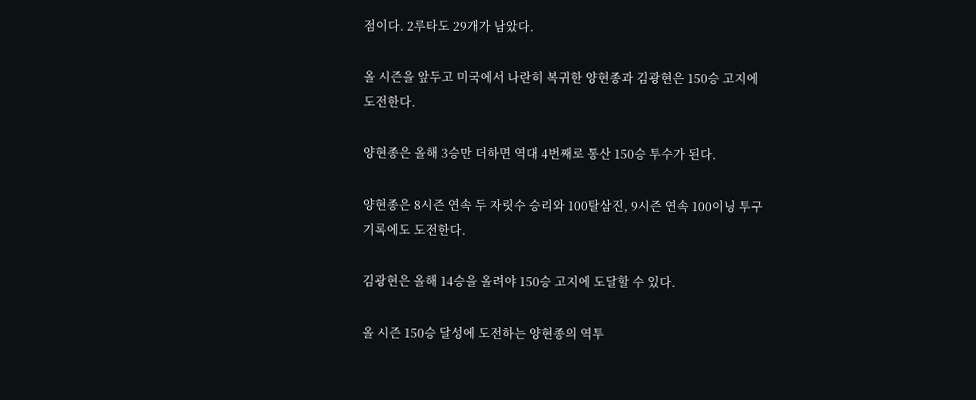점이다. 2루타도 29개가 남았다.

올 시즌을 앞두고 미국에서 나란히 복귀한 양현종과 김광현은 150승 고지에 도전한다.

양현종은 올해 3승만 더하면 역대 4번째로 통산 150승 투수가 된다.

양현종은 8시즌 연속 두 자릿수 승리와 100탈삼진, 9시즌 연속 100이닝 투구 기록에도 도전한다.

김광현은 올해 14승을 올려야 150승 고지에 도달할 수 있다.

올 시즌 150승 달성에 도전하는 양현종의 역투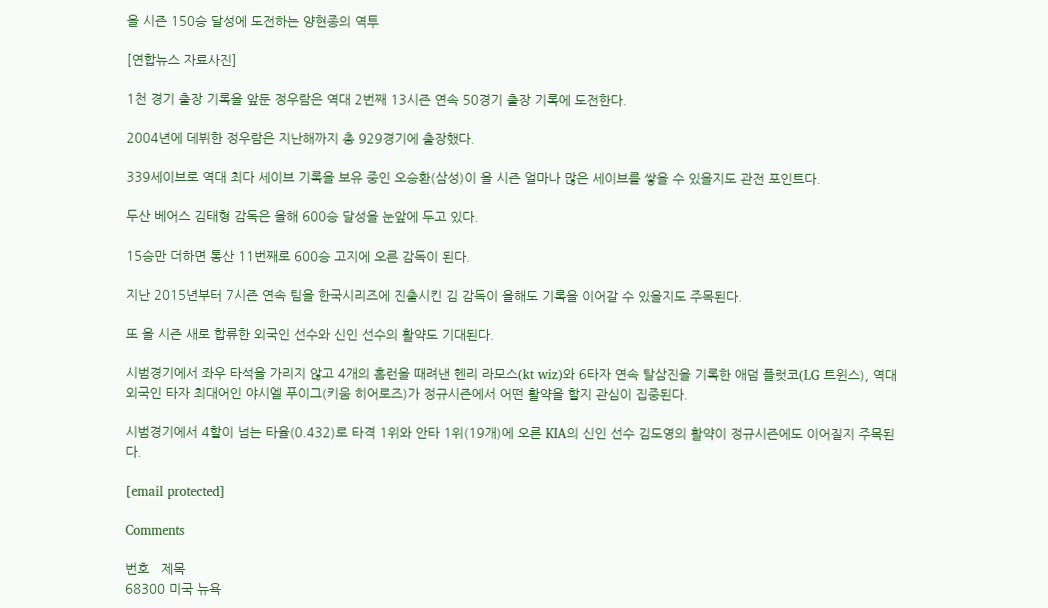올 시즌 150승 달성에 도전하는 양현종의 역투

[연합뉴스 자료사진]

1천 경기 출장 기록을 앞둔 정우람은 역대 2번째 13시즌 연속 50경기 출장 기록에 도전한다.

2004년에 데뷔한 정우람은 지난해까지 총 929경기에 출장했다.

339세이브로 역대 최다 세이브 기록을 보유 중인 오승환(삼성)이 올 시즌 얼마나 많은 세이브를 쌓을 수 있을지도 관전 포인트다.

두산 베어스 김태형 감독은 올해 600승 달성을 눈앞에 두고 있다.

15승만 더하면 통산 11번째로 600승 고지에 오른 감독이 된다.

지난 2015년부터 7시즌 연속 팀을 한국시리즈에 진출시킨 김 감독이 올해도 기록을 이어갈 수 있을지도 주목된다.

또 올 시즌 새로 합류한 외국인 선수와 신인 선수의 활약도 기대된다.

시범경기에서 좌우 타석을 가리지 않고 4개의 홈런을 때려낸 헨리 라모스(kt wiz)와 6타자 연속 탈삼진을 기록한 애덤 플럿코(LG 트윈스), 역대 외국인 타자 최대어인 야시엘 푸이그(키움 히어로즈)가 정규시즌에서 어떤 활약을 할지 관심이 집중된다.

시범경기에서 4할이 넘는 타율(0.432)로 타격 1위와 안타 1위(19개)에 오른 KIA의 신인 선수 김도영의 활약이 정규시즌에도 이어질지 주목된다.

[email protected]

Comments

번호   제목
68300 미국 뉴욕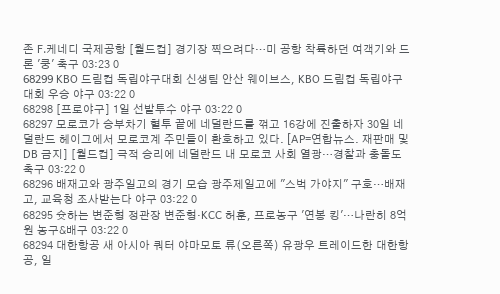존 F.케네디 국제공항 [월드컵] 경기장 찍으려다…미 공항 착륙하던 여객기와 드론 '쿵' 축구 03:23 0
68299 KBO 드림컵 독립야구대회 신생팀 안산 웨이브스, KBO 드림컵 독립야구대회 우승 야구 03:22 0
68298 [프로야구] 1일 선발투수 야구 03:22 0
68297 모로코가 승부차기 혈투 끝에 네덜란드를 꺾고 16강에 진출하자 30일 네덜란드 헤이그에서 모로코계 주민들이 환호하고 있다. [AP=연합뉴스. 재판매 및 DB 금지] [월드컵] 극적 승리에 네덜란드 내 모로코 사회 열광…경찰과 충돌도 축구 03:22 0
68296 배재고와 광주일고의 경기 모습 광주제일고에 "스벅 가야지" 구호…배재고, 교육청 조사받는다 야구 03:22 0
68295 슛하는 변준형 정관장 변준형·KCC 허훈, 프로농구 '연봉 킹'…나란히 8억원 농구&배구 03:22 0
68294 대한항공 새 아시아 쿼터 야마모토 류(오른쪽) 유광우 트레이드한 대한항공, 일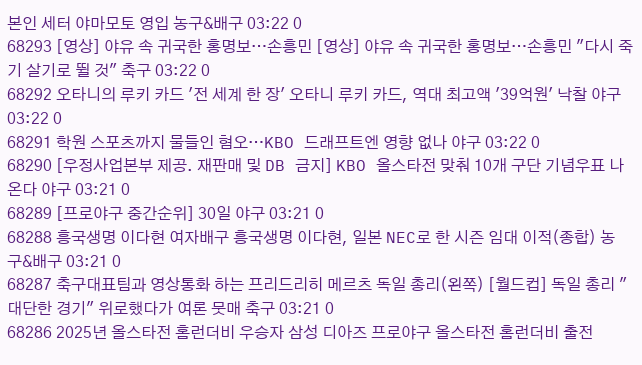본인 세터 야마모토 영입 농구&배구 03:22 0
68293 [영상] 야유 속 귀국한 홍명보…손흥민 [영상] 야유 속 귀국한 홍명보…손흥민 "다시 죽기 살기로 뛸 것" 축구 03:22 0
68292 오타니의 루키 카드 '전 세계 한 장' 오타니 루키 카드, 역대 최고액 '39억원' 낙찰 야구 03:22 0
68291 학원 스포츠까지 물들인 혐오…KBO 드래프트엔 영향 없나 야구 03:22 0
68290 [우정사업본부 제공. 재판매 및 DB 금지] KBO 올스타전 맞춰 10개 구단 기념우표 나온다 야구 03:21 0
68289 [프로야구 중간순위] 30일 야구 03:21 0
68288 흥국생명 이다현 여자배구 흥국생명 이다현, 일본 NEC로 한 시즌 임대 이적(종합) 농구&배구 03:21 0
68287 축구대표팀과 영상통화 하는 프리드리히 메르츠 독일 총리(왼쪽) [월드컵] 독일 총리 "대단한 경기" 위로했다가 여론 뭇매 축구 03:21 0
68286 2025년 올스타전 홈런더비 우승자 삼성 디아즈 프로야구 올스타전 홈런더비 출전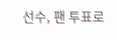선수, 팬 투표로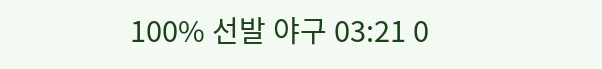100% 선발 야구 03:21 0